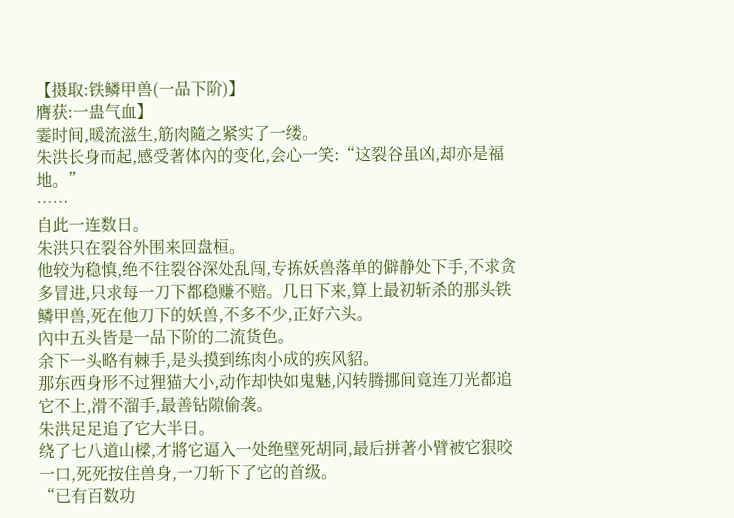【摄取:铁鳞甲兽(一品下阶)】
膺获:一蛊气血】
霎时间,暖流滋生,筋肉隨之紧实了一缕。
朱洪长身而起,感受著体內的变化,会心一笑:“这裂谷虽凶,却亦是福地。”
……
自此一连数日。
朱洪只在裂谷外围来回盘桓。
他较为稳慎,绝不往裂谷深处乱闯,专拣妖兽落单的僻静处下手,不求贪多冒进,只求每一刀下都稳赚不赔。几日下来,算上最初斩杀的那头铁鳞甲兽,死在他刀下的妖兽,不多不少,正好六头。
內中五头皆是一品下阶的二流货色。
余下一头略有棘手,是头摸到练肉小成的疾风貂。
那东西身形不过狸猫大小,动作却快如鬼魅,闪转腾挪间竟连刀光都追它不上,滑不溜手,最善钻隙偷袭。
朱洪足足追了它大半日。
绕了七八道山樑,才將它逼入一处绝壁死胡同,最后拼著小臂被它狠咬一口,死死按住兽身,一刀斩下了它的首级。
“已有百数功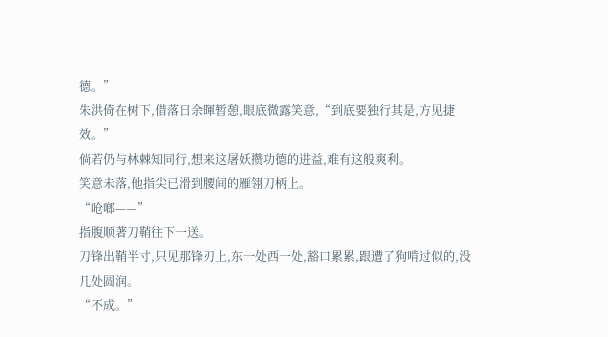德。”
朱洪倚在树下,借落日余暉暂憩,眼底微露笑意,“到底要独行其是,方见捷效。”
倘若仍与林棘知同行,想来这屠妖攒功德的进益,难有这般爽利。
笑意未落,他指尖已滑到腰间的雁翎刀柄上。
“呛啷——”
指腹顺著刀鞘往下一送。
刀锋出鞘半寸,只见那锋刃上,东一处西一处,豁口累累,跟遭了狗啃过似的,没几处圆润。
“不成。”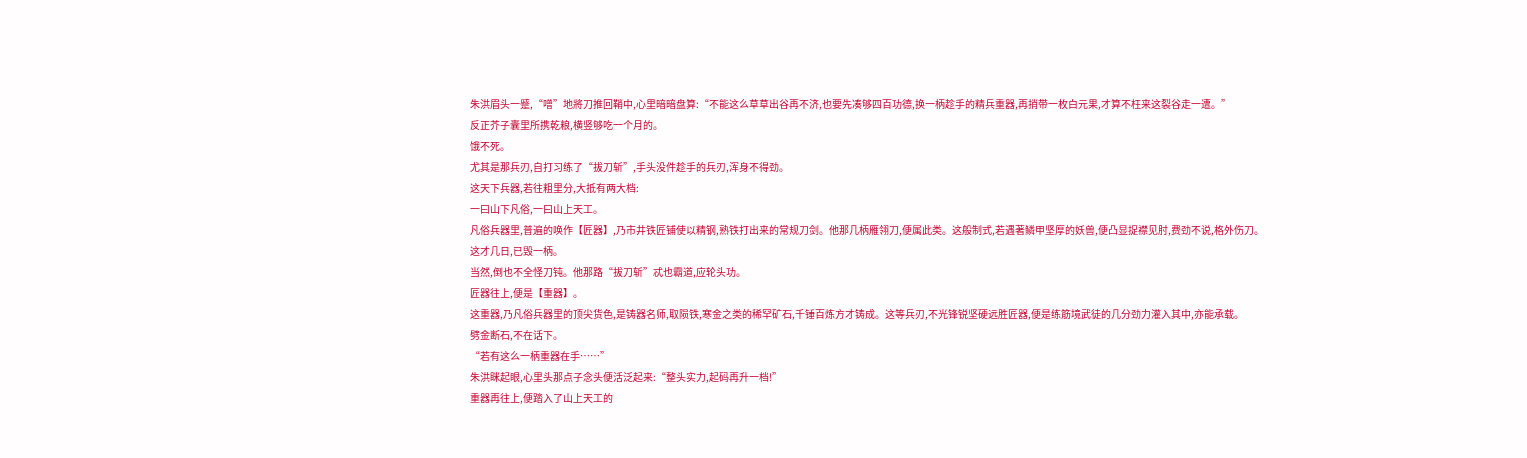朱洪眉头一蹙,“噌”地將刀推回鞘中,心里暗暗盘算:“不能这么草草出谷再不济,也要先凑够四百功德,换一柄趁手的精兵重器,再捎带一枚白元果,才算不枉来这裂谷走一遭。”
反正芥子囊里所携乾粮,横竖够吃一个月的。
饿不死。
尤其是那兵刃,自打习练了“拔刀斩”,手头没件趁手的兵刃,浑身不得劲。
这天下兵器,若往粗里分,大抵有两大档:
一曰山下凡俗,一曰山上天工。
凡俗兵器里,普遍的唤作【匠器】,乃市井铁匠铺使以精钢,熟铁打出来的常规刀剑。他那几柄雁翎刀,便属此类。这般制式,若遇著鳞甲坚厚的妖兽,便凸显捉襟见肘,费劲不说,格外伤刀。
这才几日,已毁一柄。
当然,倒也不全怪刀钝。他那路“拔刀斩”忒也霸道,应轮头功。
匠器往上,便是【重器】。
这重器,乃凡俗兵器里的顶尖货色,是铸器名师,取陨铁,寒金之类的稀罕矿石,千锤百炼方才铸成。这等兵刃,不光锋锐坚硬远胜匠器,便是练筋境武徒的几分劲力灌入其中,亦能承载。
劈金断石,不在话下。
“若有这么一柄重器在手……”
朱洪眯起眼,心里头那点子念头便活泛起来:“整头实力,起码再升一档!”
重器再往上,便踏入了山上天工的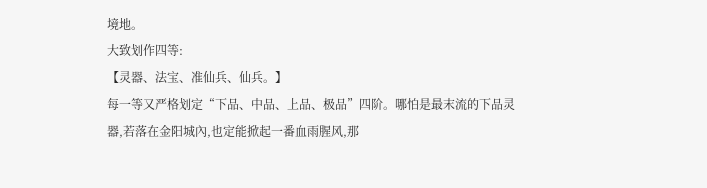境地。
大致划作四等:
【灵器、法宝、准仙兵、仙兵。】
每一等又严格划定“下品、中品、上品、极品”四阶。哪怕是最末流的下品灵器,若落在金阳城內,也定能掀起一番血雨腥风,那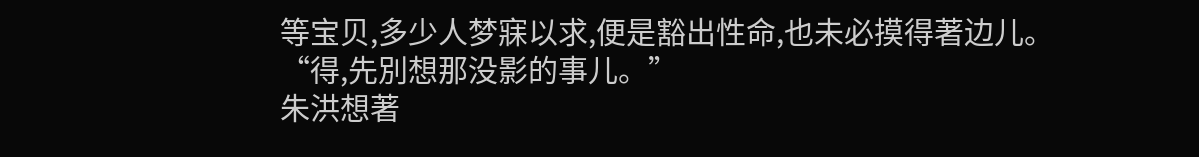等宝贝,多少人梦寐以求,便是豁出性命,也未必摸得著边儿。
“得,先別想那没影的事儿。”
朱洪想著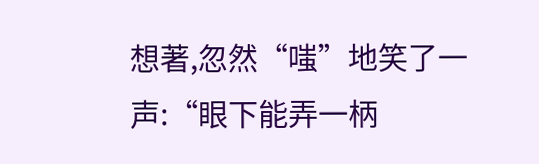想著,忽然“嗤”地笑了一声:“眼下能弄一柄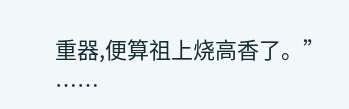重器,便算祖上烧高香了。”
……